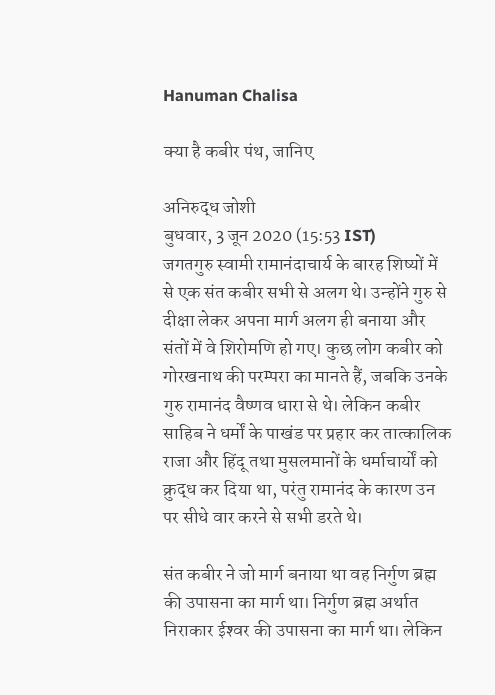Hanuman Chalisa

क्या है कबीर पंथ, जानिए

अनिरुद्ध जोशी
बुधवार, 3 जून 2020 (15:53 IST)
जगतगुरु स्वामी रामानंदाचार्य के बारह शिष्यों में से एक संत कबीर सभी से अलग थे। उन्होंने गुरु से दीक्षा लेकर अपना मार्ग अलग ही बनाया और संतों में वे शिरोमणि हो गए। कुछ लोग कबीर को गोरखनाथ की परम्परा का मानते हैं, जबकि उनके गुरु रामानंद वैष्णव धारा से थे। लेकिन कबीर साहिब ने धर्मों के पाखंड पर प्रहार कर तात्कालिक राजा और हिंदू तथा मुसलमानों के धर्माचार्यों को क्रुद्ध कर दिया था, परंतु रामानंद के कारण उन पर सीधे वार करने से सभी डरते थे।

संत कबीर ने जो मार्ग बनाया था वह निर्गुण ब्रह्म की उपासना का मार्ग था। निर्गुण ब्रह्म अर्थात निराकार ईश्‍वर की उपासना का मार्ग था। लेकिन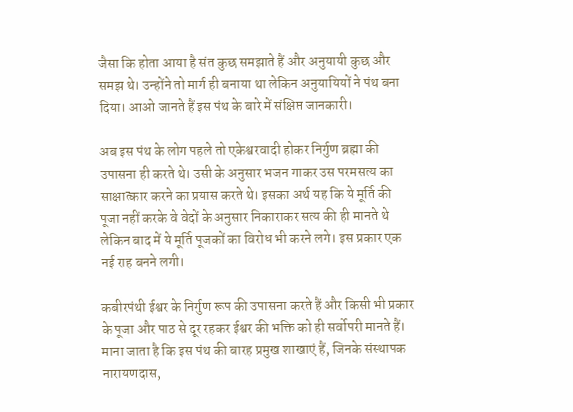जैसा कि होता आया है संत कुछ समझाते हैं और अनुयायी कुछ और समझ थे। उन्होंने तो मार्ग ही बनाया था लेकिन अनुयायियों ने पंथ बना दिया। आओ जानते हैं इस पंथ के बारे में संक्षिप्त जानकारी।

अब इस पंथ के लोग पहले तो एकेश्वरवादी होकर निर्गुण ब्रह्मा की उपासना ही करते थे। उसी के अनुसार भजन गाकर उस परमसत्य का साक्षात्कार करने का प्रयास करते थे। इसका अर्थ यह कि ये मूर्ति की पूजा नहीं करके वे वेदों के अनुसार निकाराकर सत्य की ही मानते थे लेकिन बाद में ये मूर्ति पूजकों का विरोध भी करने लगे। इस प्रकार एक नई राह बनने लगी।

कबीरपंथी ईश्वर के निर्गुण रूप की उपासना करते हैं और किसी भी प्रकार के पूजा और पाठ से दूर रहकर ईश्वर की भक्ति को ही सर्वोपरी मानते हैं। माना जाता है कि इस पंथ की बारह प्रमुख शाखाएं हैं, जिनके संस्थापक नारायणदास,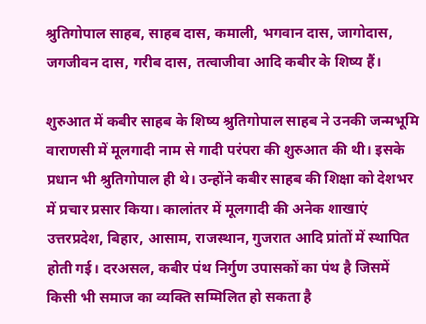श्रुतिगोपाल साहब, साहब दास, कमाली, भगवान दास, जागोदास, जगजीवन दास, गरीब दास, तत्वाजीवा आदि कबीर के शिष्य हैं।

शुरुआत में कबीर साहब के शिष्य श्रुतिगोपाल साहब ने उनकी जन्मभूमि वाराणसी में मूलगादी नाम से गादी परंपरा की शुरुआत की थी। इसके प्रधान भी श्रुतिगोपाल ही थे। उन्होंने कबीर साहब की शिक्षा को देशभर में प्रचार प्रसार किया। कालांतर में मूलगादी की अनेक शाखाएं उत्तरप्रदेश, बिहार, आसाम, राजस्थान, गुजरात आदि प्रांतों में स्थापित होती गई। दरअसल, कबीर पंथ निर्गुण उपासकों का पंथ है जिसमें किसी भी समाज का व्यक्ति सम्मिलित हो सकता है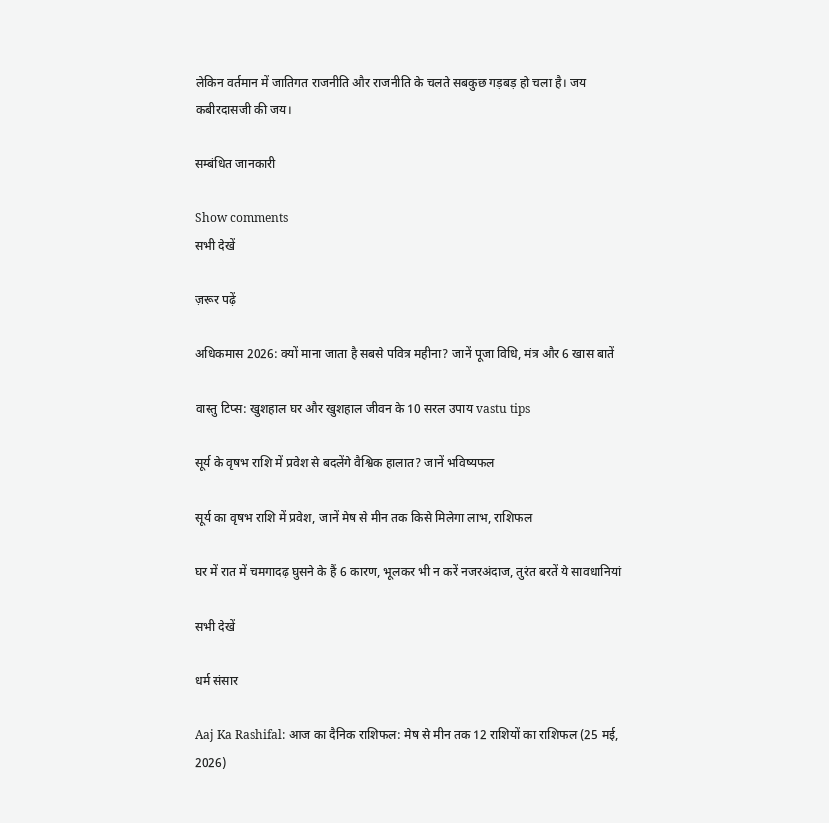लेकिन वर्तमान में जातिगत राजनीति और राजनीति के चलते सबकुछ गड़बड़ हो चला है। जय कबीरदासजी की जय।

सम्बंधित जानकारी

Show comments
सभी देखें

ज़रूर पढ़ें

अधिकमास 2026: क्यों माना जाता है सबसे पवित्र महीना? जानें पूजा विधि, मंत्र और 6 खास बातें

वास्तु टिप्स: खुशहाल घर और खुशहाल जीवन के 10 सरल उपाय vastu tips

सूर्य के वृषभ राशि में प्रवेश से बदलेंगे वैश्विक हालात? जानें भविष्यफल

सूर्य का वृषभ राशि में प्रवेश, जानें मेष से मीन तक किसे मिलेगा लाभ, राशिफल

घर में रात में चमगादढ़ घुसने के हैं 6 कारण, भूलकर भी न करें नजरअंदाज, तुरंत बरतें ये सावधानियां

सभी देखें

धर्म संसार

Aaj Ka Rashifal: आज का दैनिक राशिफल: मेष से मीन तक 12 राशियों का राशिफल (25 मई, 2026)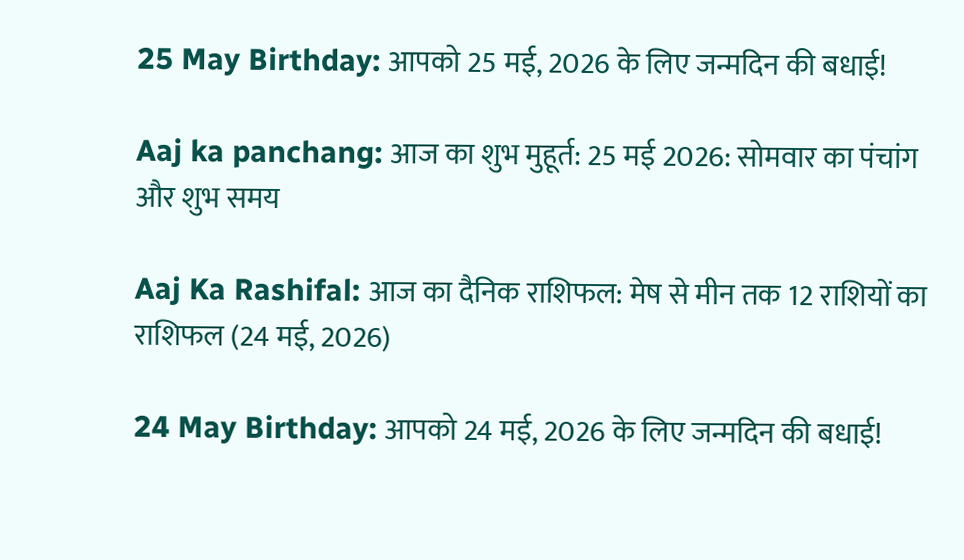25 May Birthday: आपको 25 मई, 2026 के लिए जन्मदिन की बधाई!

Aaj ka panchang: आज का शुभ मुहूर्त: 25 मई 2026: सोमवार का पंचांग और शुभ समय

Aaj Ka Rashifal: आज का दैनिक राशिफल: मेष से मीन तक 12 राशियों का राशिफल (24 मई, 2026)

24 May Birthday: आपको 24 मई, 2026 के लिए जन्मदिन की बधाई!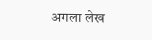अगला लेख